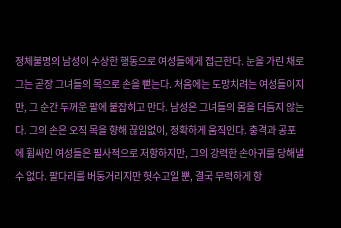정체불명의 남성이 수상한 행동으로 여성들에게 접근한다. 눈을 가린 채로 그는 곧장 그녀들의 목으로 손을 뻗는다. 처음에는 도망치려는 여성들이지만, 그 순간 두꺼운 팔에 붙잡히고 만다. 남성은 그녀들의 몸을 더듬지 않는다. 그의 손은 오직 목을 향해 끊임없이, 정확하게 움직인다. 충격과 공포에 휩싸인 여성들은 필사적으로 저항하지만, 그의 강력한 손아귀를 당해낼 수 없다. 팔다리를 버둥거리지만 헛수고일 뿐, 결국 무력하게 항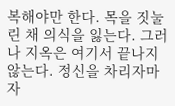복해야만 한다. 목을 짓눌린 채 의식을 잃는다. 그러나 지옥은 여기서 끝나지 않는다. 정신을 차리자마자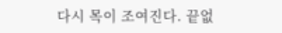다시 목이 조여진다. 끝없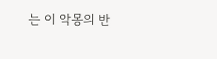는 이 악몽의 반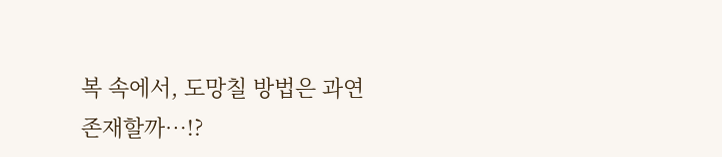복 속에서, 도망칠 방법은 과연 존재할까…!?